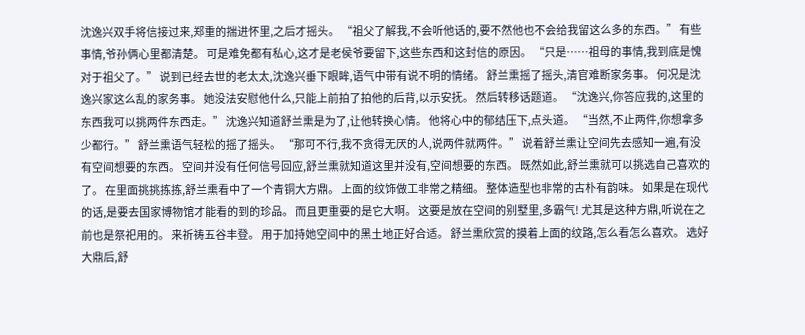沈逸兴双手将信接过来,郑重的揣进怀里,之后才摇头。 “祖父了解我,不会听他话的,要不然他也不会给我留这么多的东西。” 有些事情,爷孙俩心里都清楚。 可是难免都有私心,这才是老侯爷要留下,这些东西和这封信的原因。 “只是……祖母的事情,我到底是愧对于祖父了。” 说到已经去世的老太太,沈逸兴垂下眼眸,语气中带有说不明的情绪。 舒兰熏摇了摇头,清官难断家务事。 何况是沈逸兴家这么乱的家务事。 她没法安慰他什么,只能上前拍了拍他的后背,以示安抚。 然后转移话题道。 “沈逸兴,你答应我的,这里的东西我可以挑两件东西走。” 沈逸兴知道舒兰熏是为了,让他转换心情。 他将心中的郁结压下,点头道。 “当然,不止两件,你想拿多少都行。” 舒兰熏语气轻松的摇了摇头。 “那可不行,我不贪得无厌的人,说两件就两件。” 说着舒兰熏让空间先去感知一遍,有没有空间想要的东西。 空间并没有任何信号回应,舒兰熏就知道这里并没有,空间想要的东西。 既然如此,舒兰熏就可以挑选自己喜欢的了。 在里面挑挑拣拣,舒兰熏看中了一个青铜大方鼎。 上面的纹饰做工非常之精细。 整体造型也非常的古朴有韵味。 如果是在现代的话,是要去国家博物馆才能看的到的珍品。 而且更重要的是它大啊。 这要是放在空间的别墅里,多霸气! 尤其是这种方鼎,听说在之前也是祭祀用的。 来祈祷五谷丰登。 用于加持她空间中的黑土地正好合适。 舒兰熏欣赏的摸着上面的纹路,怎么看怎么喜欢。 选好大鼎后,舒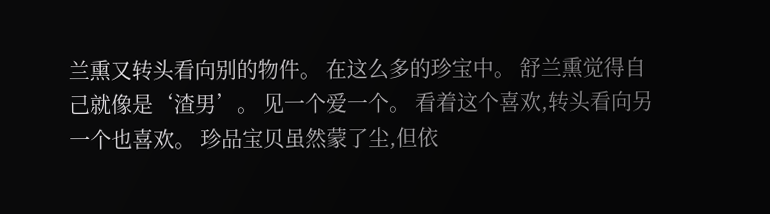兰熏又转头看向别的物件。 在这么多的珍宝中。 舒兰熏觉得自己就像是‘渣男’。 见一个爱一个。 看着这个喜欢,转头看向另一个也喜欢。 珍品宝贝虽然蒙了尘,但依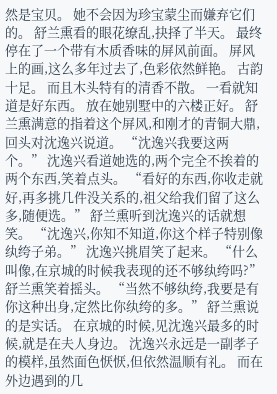然是宝贝。 她不会因为珍宝蒙尘而嫌弃它们的。 舒兰熏看的眼花缭乱,抉择了半天。 最终停在了一个带有木质香味的屏风前面。 屏风上的画,这么多年过去了,色彩依然鲜艳。 古韵十足。 而且木头特有的清香不散。 一看就知道是好东西。 放在她别墅中的六楼正好。 舒兰熏满意的指着这个屏风,和刚才的青铜大鼎,回头对沈逸兴说道。 “沈逸兴我要这两个。” 沈逸兴看道她选的,两个完全不挨着的两个东西,笑着点头。 “看好的东西,你收走就好,再多挑几件没关系的,祖父给我们留了这么多,随便选。” 舒兰熏听到沈逸兴的话就想笑。 “沈逸兴,你知不知道,你这个样子特别像纨绔子弟。” 沈逸兴挑眉笑了起来。 “什么叫像,在京城的时候我表现的还不够纨绔吗?” 舒兰熏笑着摇头。 “当然不够纨绔,我要是有你这种出身,定然比你纨绔的多。” 舒兰熏说的是实话。 在京城的时候,见沈逸兴最多的时候,就是在夫人身边。 沈逸兴永远是一副孝子的模样,虽然面色恹恹,但依然温顺有礼。 而在外边遇到的几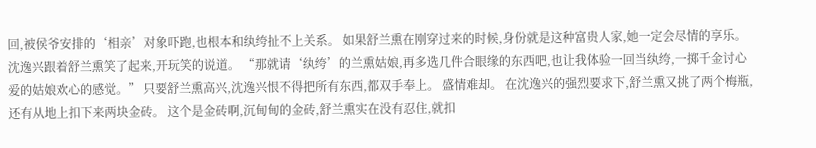回,被侯爷安排的‘相亲’对象吓跑,也根本和纨绔扯不上关系。 如果舒兰熏在刚穿过来的时候,身份就是这种富贵人家,她一定会尽情的享乐。 沈逸兴跟着舒兰熏笑了起来,开玩笑的说道。 “那就请‘纨绔’的兰熏姑娘,再多选几件合眼缘的东西吧,也让我体验一回当纨绔,一掷千金讨心爱的姑娘欢心的感觉。” 只要舒兰熏高兴,沈逸兴恨不得把所有东西,都双手奉上。 盛情难却。 在沈逸兴的强烈要求下,舒兰熏又挑了两个梅瓶,还有从地上扣下来两块金砖。 这个是金砖啊,沉甸甸的金砖,舒兰熏实在没有忍住,就扣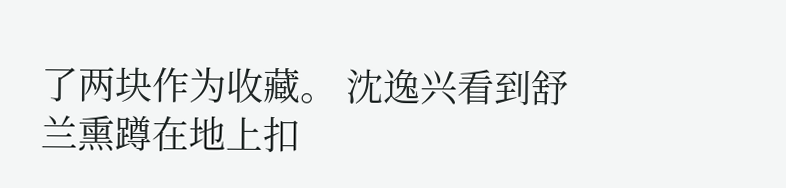了两块作为收藏。 沈逸兴看到舒兰熏蹲在地上扣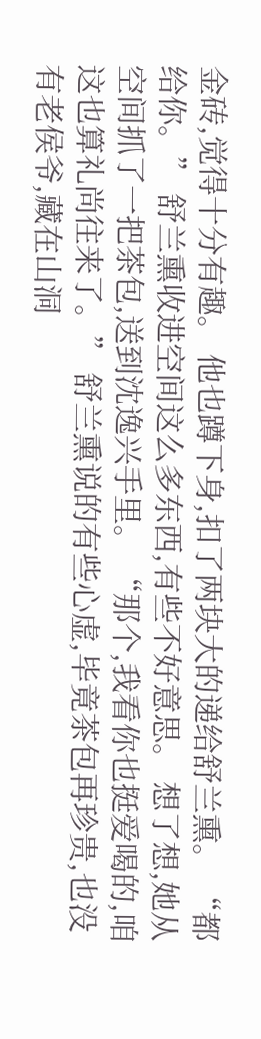金砖,觉得十分有趣。 他也蹲下身,扣了两块大的递给舒兰熏。 “都给你。” 舒兰熏收进空间这么多东西,有些不好意思。 想了想,她从空间抓了一把茶包,送到沈逸兴手里。 “那个,我看你也挺爱喝的,咱这也算礼尚往来了。” 舒兰熏说的有些心虚,毕竟茶包再珍贵,也没有老侯爷,藏在山洞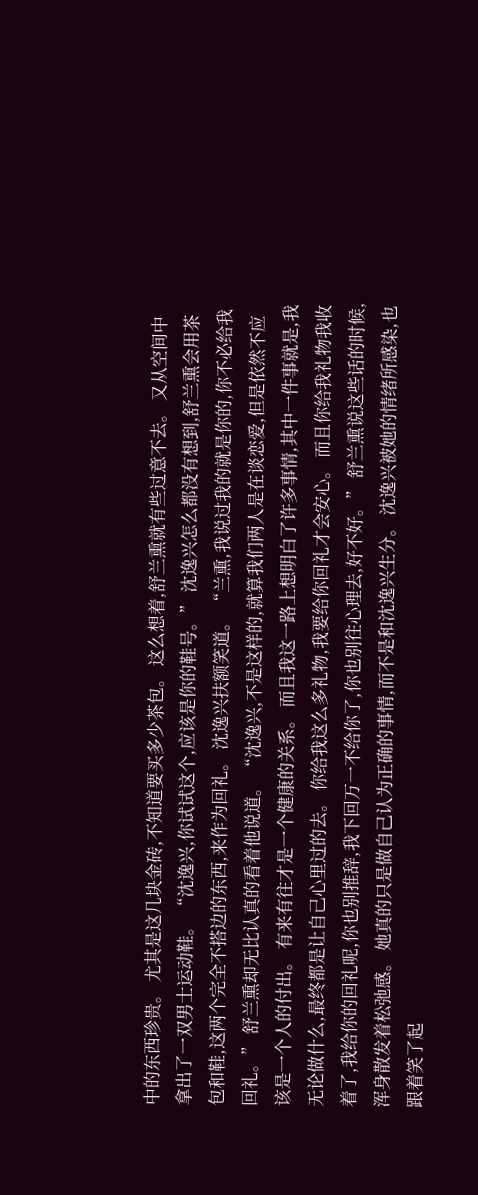中的东西珍贵。 尤其是这几块金砖,不知道要买多少茶包。 这么想着,舒兰熏就有些过意不去。 又从空间中拿出了一双男士运动鞋。 “沈逸兴,你试试这个,应该是你的鞋号。” 沈逸兴怎么都没有想到,舒兰熏会用茶包和鞋,这两个完全不搭边的东西,来作为回礼。 沈逸兴扶额笑道。 “兰熏,我说过我的就是你的,你不必给我回礼。” 舒兰熏却无比认真的看着他说道。 “沈逸兴,不是这样的,就算我们两人是在谈恋爱,但是依然不应该是一个人的付出。 有来有往才是一个健康的关系。 而且我这一路上想明白了许多事情,其中一件事就是,我无论做什么,最终都是让自己心里过的去。 你给我这么多礼物,我要给你回礼才会安心。 而且你给我礼物我收着了,我给你的回礼呢,你也别推辞,我下回万一不给你了,你也别往心理去,好不好。” 舒兰熏说这些话的时候,浑身散发着松弛感。 她真的只是做自己认为正确的事情,而不是和沈逸兴生分。 沈逸兴被她的情绪所感染,也跟着笑了起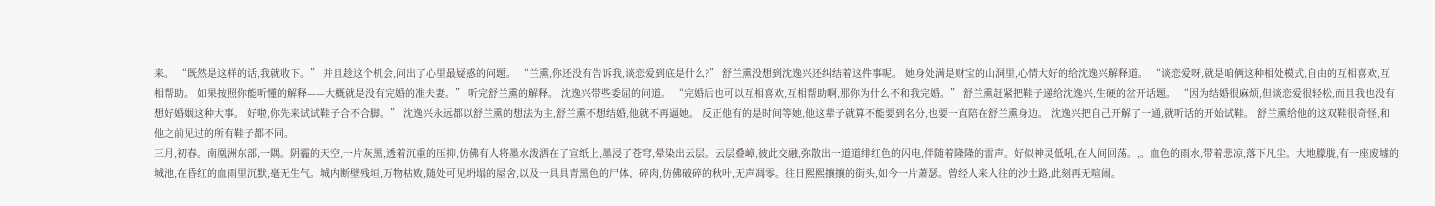来。 “既然是这样的话,我就收下。” 并且趁这个机会,问出了心里最疑惑的问题。 “兰熏,你还没有告诉我,谈恋爱到底是什么?” 舒兰熏没想到沈逸兴还纠结着这件事呢。 她身处满是财宝的山洞里,心情大好的给沈逸兴解释道。 “谈恋爱呀,就是咱俩这种相处模式,自由的互相喜欢,互相帮助。 如果按照你能听懂的解释——大概就是没有完婚的准夫妻。” 听完舒兰熏的解释。 沈逸兴带些委屈的问道。 “完婚后也可以互相喜欢,互相帮助啊,那你为什么不和我完婚。” 舒兰熏赶紧把鞋子递给沈逸兴,生硬的岔开话题。 “因为结婚很麻烦,但谈恋爱很轻松,而且我也没有想好婚姻这种大事。 好啦,你先来试试鞋子合不合脚。” 沈逸兴永远都以舒兰熏的想法为主,舒兰熏不想结婚,他就不再逼她。 反正他有的是时间等她,他这辈子就算不能要到名分,也要一直陪在舒兰熏身边。 沈逸兴把自己开解了一通,就听话的开始试鞋。 舒兰熏给他的这双鞋很奇怪,和他之前见过的所有鞋子都不同。
三月,初春。南凰洲东部,一隅。阴霾的天空,一片灰黑,透着沉重的压抑,仿佛有人将墨水泼洒在了宣纸上,墨浸了苍穹,晕染出云层。云层叠嶂,彼此交融,弥散出一道道绯红色的闪电,伴随着隆隆的雷声。好似神灵低吼,在人间回荡。,。血色的雨水,带着悲凉,落下凡尘。大地朦胧,有一座废墟的城池,在昏红的血雨里沉默,毫无生气。城内断壁残垣,万物枯败,随处可见坍塌的屋舍,以及一具具青黑色的尸体、碎肉,仿佛破碎的秋叶,无声凋零。往日熙熙攘攘的街头,如今一片萧瑟。曾经人来人往的沙土路,此刻再无喧闹。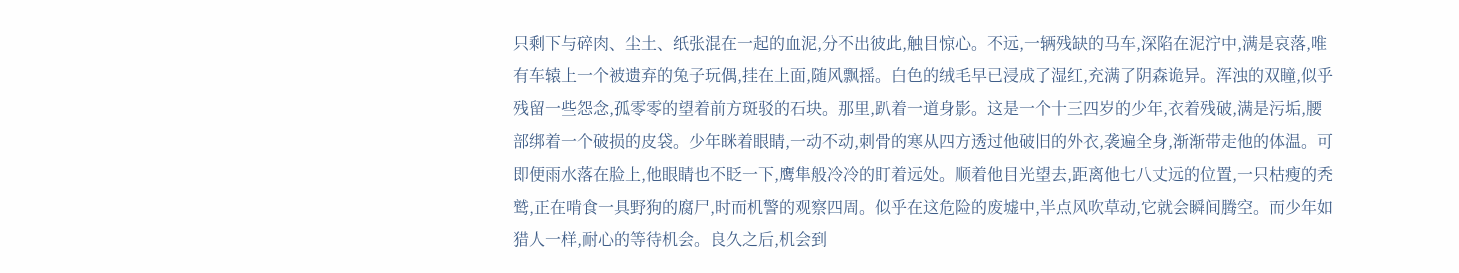只剩下与碎肉、尘土、纸张混在一起的血泥,分不出彼此,触目惊心。不远,一辆残缺的马车,深陷在泥泞中,满是哀落,唯有车辕上一个被遗弃的兔子玩偶,挂在上面,随风飘摇。白色的绒毛早已浸成了湿红,充满了阴森诡异。浑浊的双瞳,似乎残留一些怨念,孤零零的望着前方斑驳的石块。那里,趴着一道身影。这是一个十三四岁的少年,衣着残破,满是污垢,腰部绑着一个破损的皮袋。少年眯着眼睛,一动不动,刺骨的寒从四方透过他破旧的外衣,袭遍全身,渐渐带走他的体温。可即便雨水落在脸上,他眼睛也不眨一下,鹰隼般冷冷的盯着远处。顺着他目光望去,距离他七八丈远的位置,一只枯瘦的秃鹫,正在啃食一具野狗的腐尸,时而机警的观察四周。似乎在这危险的废墟中,半点风吹草动,它就会瞬间腾空。而少年如猎人一样,耐心的等待机会。良久之后,机会到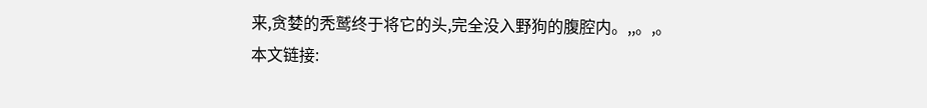来,贪婪的秃鹫终于将它的头,完全没入野狗的腹腔内。,,。,。
本文链接: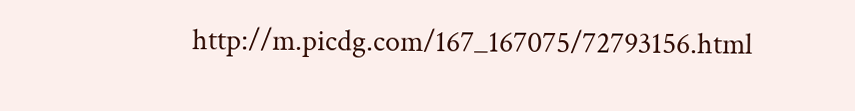http://m.picdg.com/167_167075/72793156.html